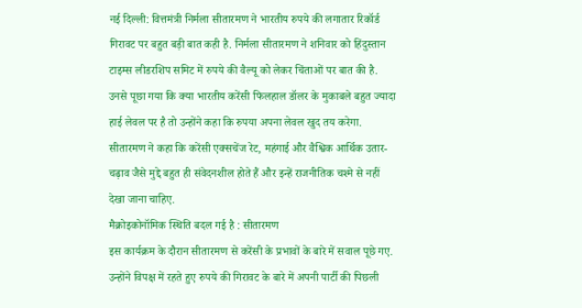नई दिल्ली: वित्तमंत्री निर्मला सीतारमण ने भारतीय रुपये की लगातार रिकॉर्ड गिरावट पर बहुत बड़ी बात कही है. निर्मला सीतारमण ने शनिवार को हिंदुस्तान टाइम्स लीडरशिप समिट में रुपये की वैल्यू को लेकर चिंताओं पर बात की है. उनसे पूछा गया कि क्या भारतीय करेंसी फिलहाल डॉलर के मुकाबले बहुत ज्यादा हाई लेवल पर है तो उन्होंने कहा कि रुपया अपना लेवल खुद तय करेगा. सीतारमण ने कहा कि करेंसी एक्सचेंज रेट, महंगाई और वैश्विक आर्थिक उतार-चढ़ाव जैसे मुद्दे बहुत ही संवेदनशील होते हैं और इन्हें राजनीतिक चश्मे से नहीं देखा जाना चाहिए.
मैक्रोइकोनॉमिक स्थिति बदल गई है : सीतारमण
इस कार्यक्रम के दौरान सीतारमण से करेंसी के प्रभावों के बारे में सवाल पूछे गए. उन्होंने विपक्ष में रहते हुए रुपये की गिरावट के बारे में अपनी पार्टी की पिछली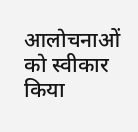आलोचनाओं को स्वीकार किया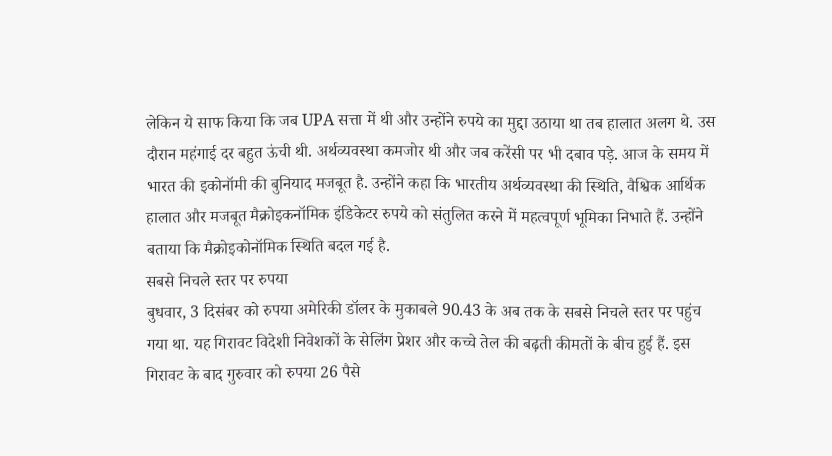लेकिन ये साफ किया कि जब UPA सत्ता में थी और उन्होंने रुपये का मुद्दा उठाया था तब हालात अलग थे. उस दौरान महंगाई दर बहुत ऊंची थी. अर्थव्यवस्था कमजोर थी और जब करेंसी पर भी दबाव पड़े. आज के समय में भारत की इकोनॉमी की बुनियाद मजबूत है. उन्होंने कहा कि भारतीय अर्थव्यवस्था की स्थिति, वैश्विक आर्थिक हालात और मजबूत मैक्रोइकनॉमिक इंडिकेटर रुपये को संतुलित करने में महत्वपूर्ण भूमिका निभाते हैं. उन्होंने बताया कि मैक्रोइकोनॉमिक स्थिति बदल गई है.
सबसे निचले स्तर पर रुपया
बुधवार, 3 दिसंबर को रुपया अमेरिकी डॉलर के मुकाबले 90.43 के अब तक के सबसे निचले स्तर पर पहुंच गया था. यह गिरावट विदेशी निवेशकों के सेलिंग प्रेशर और कच्चे तेल की बढ़ती कीमतों के बीच हुई हैं. इस गिरावट के बाद गुरुवार को रुपया 26 पैसे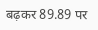बढ़कर 89.89 पर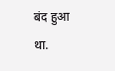बंद हुआ था.